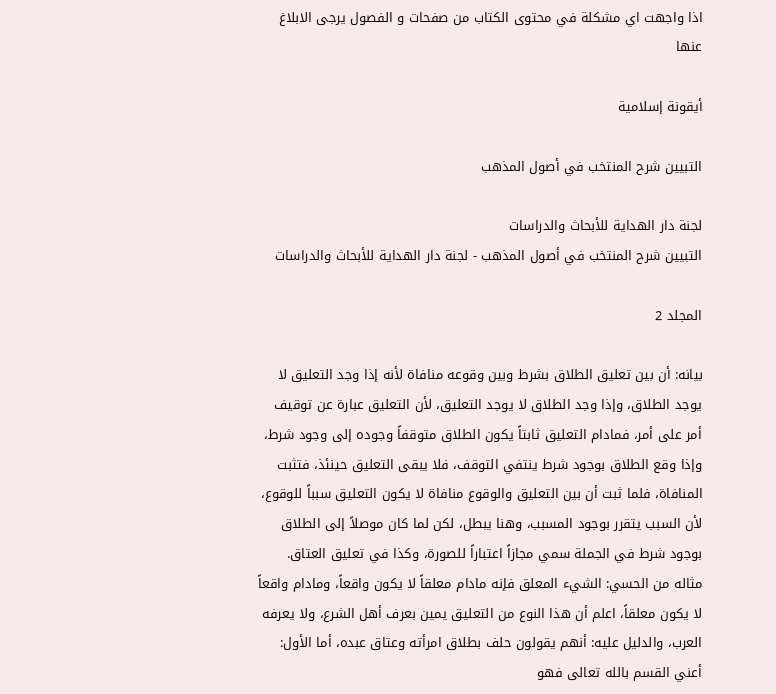اذا واجهت اي مشكلة في محتوى الكتاب من صفحات و الفصول يرجى الابلاغ عنها

أيقونة إسلامية

التبيين شرح المنتخب في أصول المذهب

لجنة دار الهداية للأبحاث والدراسات
التبيين شرح المنتخب في أصول المذهب - لجنة دار الهداية للأبحاث والدراسات

المجلد 2

بيانه: أن بين تعليق الطلاق بشرط وبين وقوعه منافاة لأنه إذا وجد التعليق لا يوجد الطلاق، وإذا وجد الطلاق لا يوجد التعليق، لأن التعليق عبارة عن توقيف أمر على أمر، فمادام التعليق ثابتاً يكون الطلاق متوقفاً وجوده إلى وجود شرط، وإذا وقع الطلاق بوجود شرط ينتفي التوقف، فلا يبقى التعليق حينئذ، فتثبت المنافاة، فلما ثبت أن بين التعليق والوقوع منافاة لا يكون التعليق سبباً للوقوع، لأن السبب يتقرر بوجود المسبب، وهنا يبطل، لكن لما كان موصلاً إلى الطلاق بوجود شرط في الجملة سمي مجازاً اعتباراً للصورة، وكذا في تعليق العتاق.
مثاله من الحسي: الشيء المعلق فإنه مادام معلقاً لا يكون واقعاً، ومادام واقعاً لا يكون معلقاً، اعلم أن هذا النوع من التعليق يمين بعرف أهل الشرع، ولا يعرفه العرب، والدليل عليه: أنهم يقولون حلف بطلاق امرأته وعتاق عبده، أما الأول: أعني القسم بالله تعالى فهو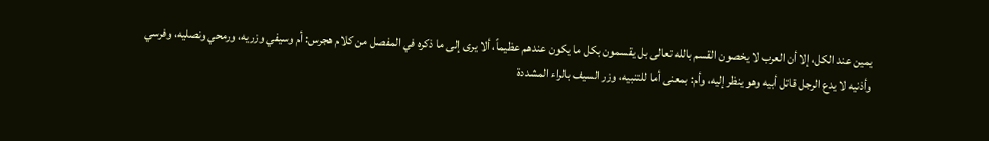يمين عند الكل، إلا أن العرب لا يخصون القسم بالله تعالى بل يقسمون بكل ما يكون عندهم عظيماً، ألا يرى إلى ما ذكره في المفصل من كلام هجرس: أم وسيفي وزريه، ورمحي ونصليه، وفرسي وأذنيه لا يدع الرجل قاتل أبيه وهو ينظر إليه، وأم: بمعنى أما للتنبيه، وزر السيف بالراء المشددة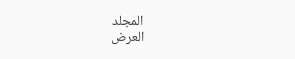المجلد
العرض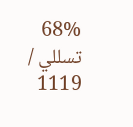68%
تسللي / 1119